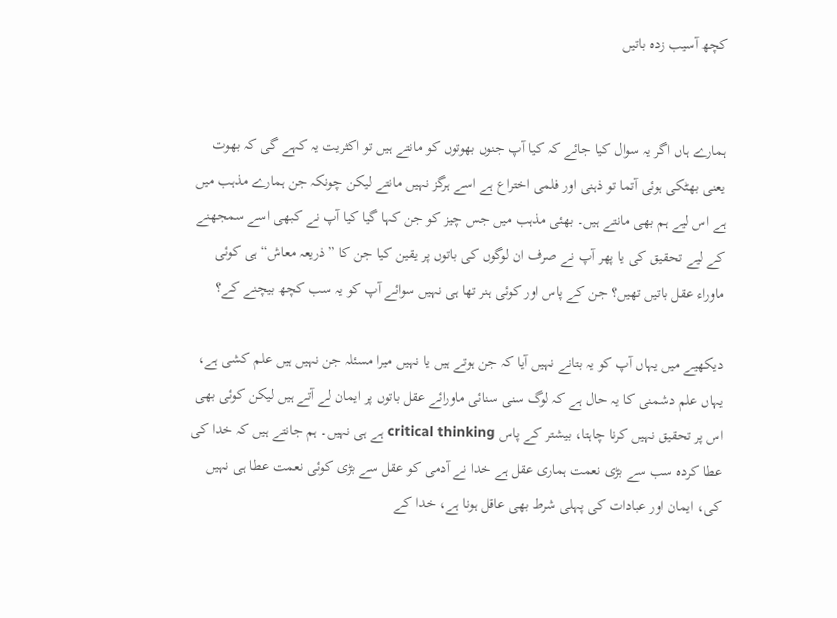کچھ آسیب زدہ باتیں


ہمارے ہاں اگر یہ سوال کیا جائے کہ کیا آپ جنوں بھوتوں کو مانتے ہیں تو اکثریت یہ کہے گی کہ بھوت یعنی بھٹکی ہوئی آتما تو ذہنی اور فلمی اختراع ہے اسے ہرگز نہیں مانتے لیکن چونکہ جن ہمارے مذہب میں ہے اس لیے ہم بھی مانتے ہیں۔ بھئی مذہب میں جس چیز کو جن کہا گیا کیا آپ نے کبھی اسے سمجھنے کے لیے تحقیق کی یا پھر آپ نے صرف ان لوگوں کی باتوں پر یقین کیا جن کا ”ذریعہ معاش“ ہی کوئی ماوراء عقل باتیں تھیں؟ جن کے پاس اور کوئی ہنر تھا ہی نہیں سوائے آپ کو یہ سب کچھ بیچنے کے؟

دیکھیے میں یہاں آپ کو یہ بتانے نہیں آیا کہ جن ہوتے ہیں یا نہیں میرا مسئلہ جن نہیں ہیں علم کشی ہے، یہاں علم دشمنی کا یہ حال ہے کہ لوگ سنی سنائی ماورائے عقل باتوں پر ایمان لے آتے ہیں لیکن کوئی بھی اس پر تحقیق نہیں کرنا چاہتا، بیشتر کے پاس critical thinking ہے ہی نہیں۔ ہم جانتے ہیں کہ خدا کی عطا کردہ سب سے بڑی نعمت ہماری عقل ہے خدا نے آدمی کو عقل سے بڑی کوئی نعمت عطا ہی نہیں کی، ایمان اور عبادات کی پہلی شرط بھی عاقل ہونا ہے، خدا کے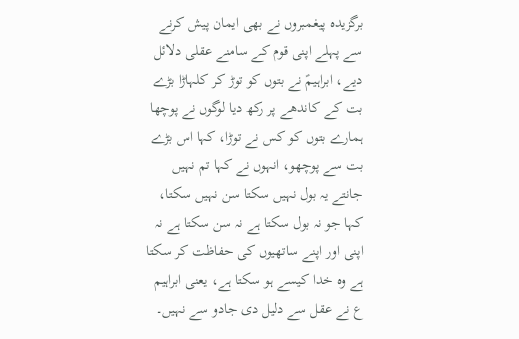برگزیدہ پیغمبروں نے بھی ایمان پیش کرنے سے پہلے اپنی قوم کے سامنے عقلی دلائل دیے، ابراہیمؑ نے بتوں کو توڑ کر کلہاڑا بڑے بت کے کاندھے پر رکھ دیا لوگوں نے پوچھا ہمارے بتوں کو کس نے توڑا، کہا اس بڑے بت سے پوچھو، انہوں نے کہا تم نہیں جانتے یہ بول نہیں سکتا سن نہیں سکتا، کہا جو نہ بول سکتا ہے نہ سن سکتا ہے نہ اپنی اور اپنے ساتھیوں کی حفاظت کر سکتا ہے وہ خدا کیسے ہو سکتا ہے، یعنی ابراہیم ع نے عقل سے دلیل دی جادو سے نہیں۔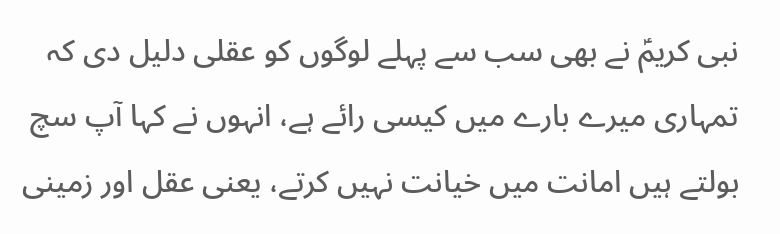نبی کریمؑ نے بھی سب سے پہلے لوگوں کو عقلی دلیل دی کہ تمہاری میرے بارے میں کیسی رائے ہے، انہوں نے کہا آپ سچ بولتے ہیں امانت میں خیانت نہیں کرتے، یعنی عقل اور زمینی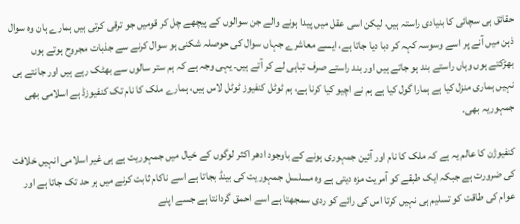حقائق ہی سچائی کا بنیادی راستہ ہیں، لیکن اسی عقل میں پیدا ہونے والے جن سوالوں کے پیچھے چل کر قومیں جو ترقی کرتی ہیں ہمارے ہان وہ سوال ذہن میں آنے پر اسے وسوسہ کہہ کر دبا دیا جاتا ہے، ایسے معاشرے جہاں سوال کی حوصلہ شکنی ہو سوال کرنے سے جذبات مجروح ہوتے ہوں بھڑکتے ہوں وہاں راستے بند ہو جاتے ہیں اور بند راستے صرف تباہی لے کر آتے ہیں۔ یہی وجہ ہے کہ ہم ستر سالوں سے بھٹک رہے ہیں اور جانتے ہی نہیں ہماری منزل کیا ہے ہمارا گول کیا ہے ہم نے اچیو کیا کرنا ہے، ہم ٹوٹل کنفیوز ٹوٹل لاس ہیں، ہمارے ملک کا نام تک کنفیوزڈ ہے اسلامی بھی جمہوریہ بھی۔

کنفیوژن کا عالم یہ ہے کہ ملک کا نام اور آئین جمہوری ہونے کے باوجود ادھر اکثر لوگوں کے خیال میں جمہوریت ہے ہی غیر اسلامی انہیں خلافت کی ضرورت ہے جبکہ ایک طبقے کو آمریت مزہ دیتی ہے وہ مسلسل جمہوریت کی بینڈ بجاتا ہے اسے ناکام ثابت کرنے میں ہر حد تک جاتا ہے اور عوام کی طاقت کو تسلیم ہی نہیں کرتا اس کی رائے کو ردی سمجھتا ہے اسے احمق گردانتا ہے جسے اپنے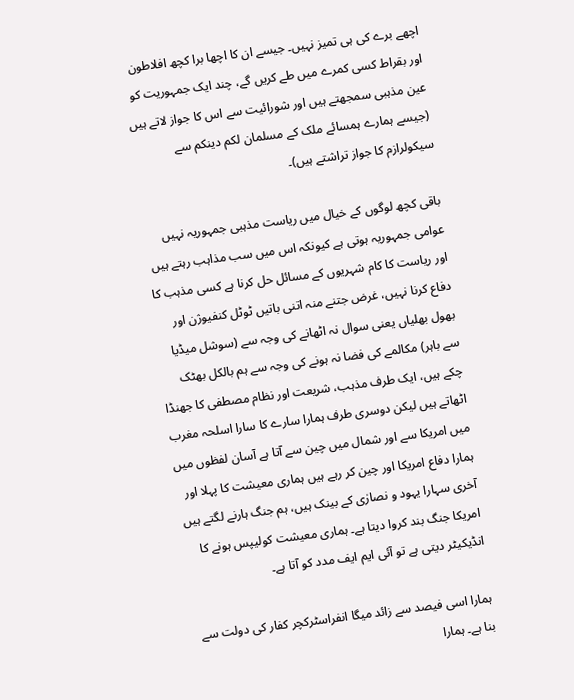اچھے برے کی ہی تمیز نہیں۔ جیسے ان کا اچھا برا کچھ افلاطون اور بقراط کسی کمرے میں طے کریں گے، چند ایک جمہوریت کو عین مذہبی سمجھتے ہیں اور شورائیت سے اس کا جواز لاتے ہیں (جیسے ہمارے ہمسائے ملک کے مسلمان لکم دینکم سے سیکولرازم کا جواز تراشتے ہیں)۔

باقی کچھ لوگوں کے خیال میں ریاست مذہبی جمہوریہ نہیں عوامی جمہوریہ ہوتی ہے کیونکہ اس میں سب مذاہب رہتے ہیں اور ریاست کا کام شہریوں کے مسائل حل کرنا ہے کسی مذہب کا دفاع کرنا نہیں، غرض جتنے منہ اتنی باتیں ٹوٹل کنفیوژن اور بھول بھلیاں یعنی سوال نہ اٹھانے کی وجہ سے (سوشل میڈیا سے باہر) مکالمے کی فضا نہ ہونے کی وجہ سے ہم بالکل بھٹک چکے ہیں، ایک طرف مذہب، شریعت اور نظام مصطفی کا جھنڈا اٹھاتے ہیں لیکن دوسری طرف ہمارا سارے کا سارا اسلحہ مغرب میں امریکا سے اور شمال میں چین سے آتا ہے آسان لفظوں میں ہمارا دفاع امریکا اور چین کر رہے ہیں ہماری معیشت کا پہلا اور آخری سہارا یہود و نصارٰی کے بینک ہیں، ہم جنگ ہارنے لگتے ہیں امریکا جنگ بند کروا دیتا ہے۔ ہماری معیشت کولیپس ہونے کا انڈیکیٹر دیتی ہے تو آئی ایم ایف مدد کو آتا ہے۔

ہمارا اسی فیصد سے زائد میگا انفراسٹرکچر کفار کی دولت سے بنا ہے۔ ہمارا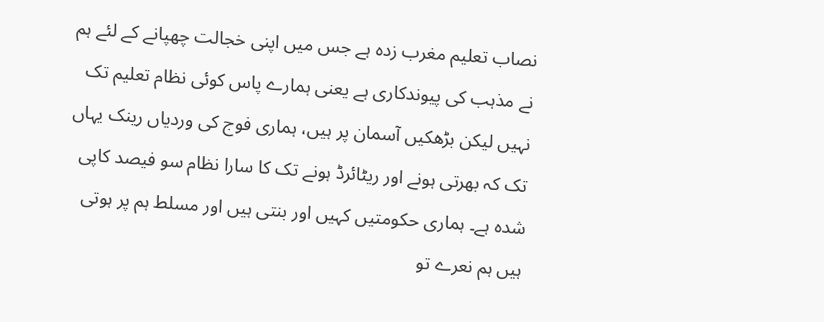نصاب تعلیم مغرب زدہ ہے جس میں اپنی خجالت چھپانے کے لئے ہم نے مذہب کی پیوندکاری ہے یعنی ہمارے پاس کوئی نظام تعلیم تک نہیں لیکن بڑھکیں آسمان پر ہیں، ہماری فوج کی وردیاں رینک یہاں تک کہ بھرتی ہونے اور ریٹائرڈ ہونے تک کا سارا نظام سو فیصد کاپی شدہ ہے۔ ہماری حکومتیں کہیں اور بنتی ہیں اور مسلط ہم پر ہوتی ہیں ہم نعرے تو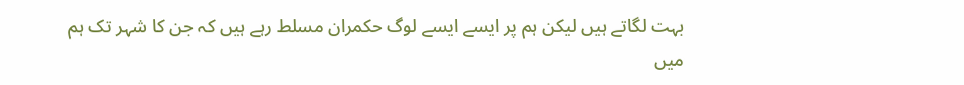بہت لگاتے ہیں لیکن ہم پر ایسے ایسے لوگ حکمران مسلط رہے ہیں کہ جن کا شہر تک ہم میں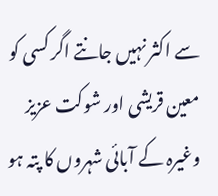سے اکثر نہیں جانتے اگر کسی کو معین قریشی اور شوکت عزیز وغیرہ کے آبائی شہروں کا پتہ ہو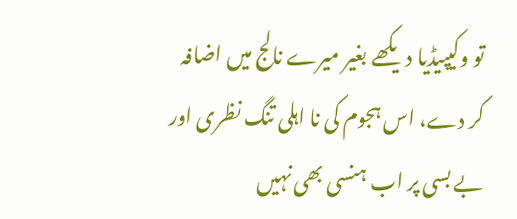تو وکیپیڈیا دیکھے بغیر میرے نالج میں اضافہ کر دے، اس ہجوم کی نا اہلی تنگ نظری اور بے بسی پر اب ہنسی بھی نہیں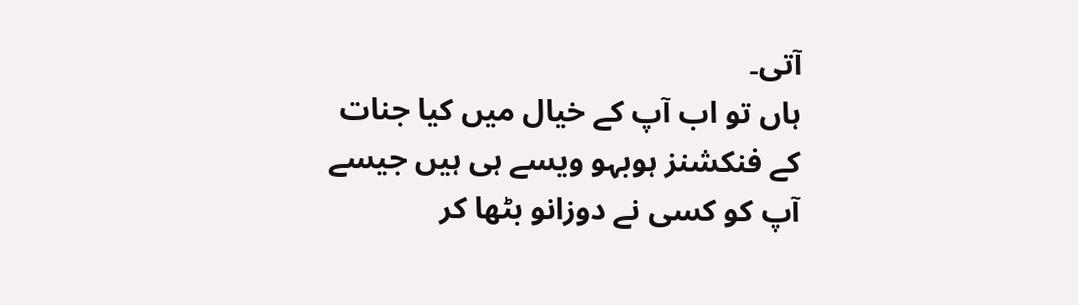آتی۔
ہاں تو اب آپ کے خیال میں کیا جنات کے فنکشنز ہوبہو ویسے ہی ہیں جیسے آپ کو کسی نے دوزانو بٹھا کر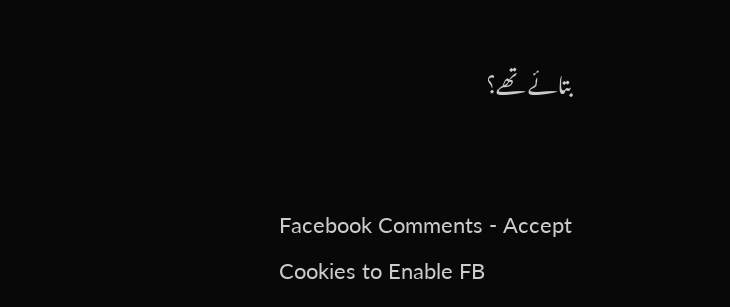بتائے تھے؟


Facebook Comments - Accept Cookies to Enable FB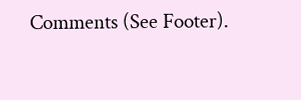Comments (See Footer).